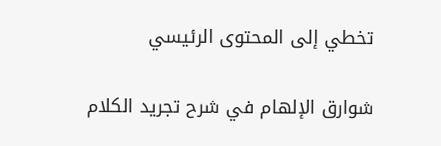تخطي إلى المحتوى الرئيسي

شوارق الإلهام في شرح تجريد الكلام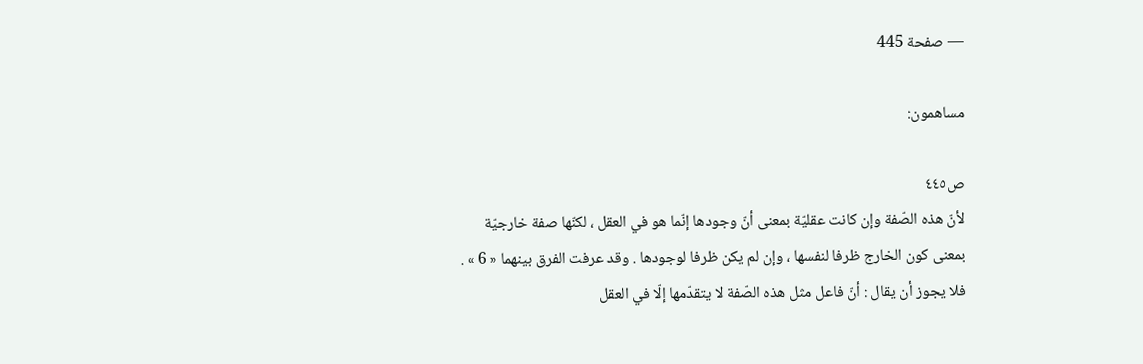— صفحة 445

مساهمون:

ص٤٤٥
لأنّ هذه الصّفة وإن كانت عقليّة بمعنى أنّ وجودها إنّما هو في العقل ، لكنّها صفة خارجيّة بمعنى كون الخارج ظرفا لنفسها ، وإن لم يكن ظرفا لوجودها . وقد عرفت الفرق بينهما « 6 » . فلا يجوز أن يقال : أنّ فاعل مثل هذه الصّفة لا يتقدّمها إلّا في العقل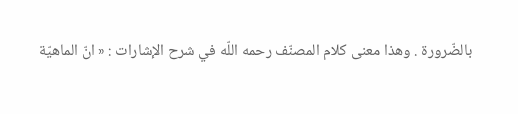بالضّرورة . وهذا معنى كلام المصنّف رحمه اللّه في شرح الإشارات : « انّ الماهيّة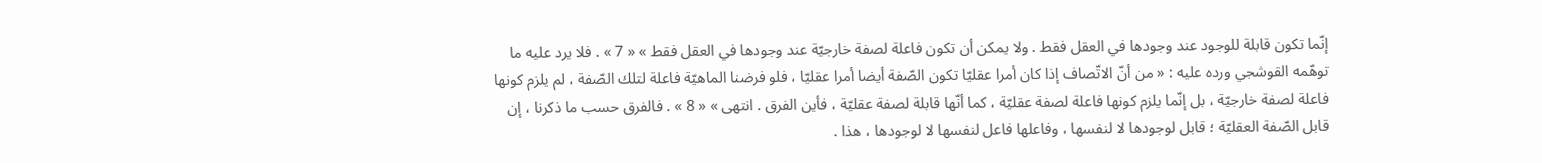إنّما تكون قابلة للوجود عند وجودها في العقل فقط . ولا يمكن أن تكون فاعلة لصفة خارجيّة عند وجودها في العقل فقط » « 7 » . فلا يرد عليه ما توهّمه القوشجي ورده عليه : « من أنّ الاتّصاف إذا كان أمرا عقليّا تكون الصّفة أيضا أمرا عقليّا ، فلو فرضنا الماهيّة فاعلة لتلك الصّفة ، لم يلزم كونها فاعلة لصفة خارجيّة ، بل إنّما يلزم كونها فاعلة لصفة عقليّة ، كما أنّها قابلة لصفة عقليّة ، فأين الفرق . انتهى » « 8 » . فالفرق حسب ما ذكرنا ، إن قابل الصّفة العقليّة ؛ قابل لوجودها لا لنفسها ، وفاعلها فاعل لنفسها لا لوجودها ، هذا .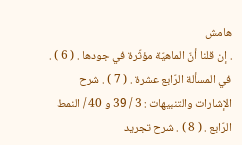هامش
. إن قلنا أنّ الماهيّة مؤثّرة في جودها . ( 6 ) . في المسألة الرّابع عشرة . ( 7 ) . شرح الإشارات والتنبيهات : 3 / 39 و 40 / النمط الرّابع . ( 8 ) . شرح تجريد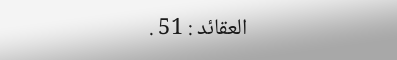العقائد : 51 .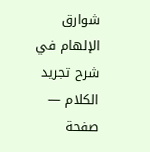شوارق الإلهام في شرح تجريد الكلام — صفحة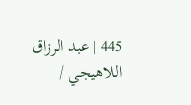445 | عبد الرزاق اللاهيجي /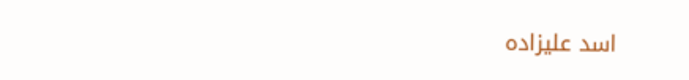اسد عليزاده